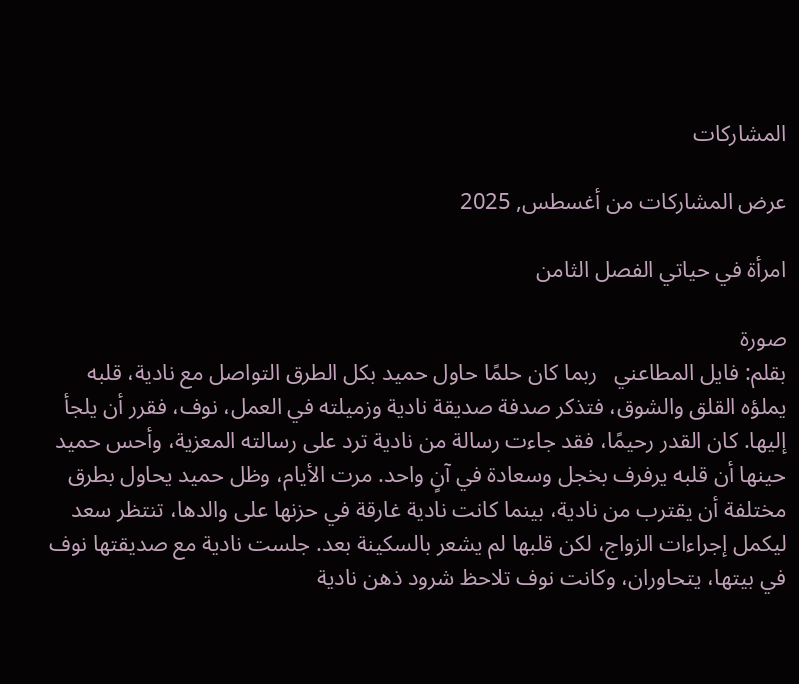المشاركات

عرض المشاركات من أغسطس, 2025

امرأة في حياتي الفصل الثامن

صورة
بقلم: فايل المطاعني   ربما كان حلمًا حاول حميد بكل الطرق التواصل مع نادية، قلبه يملؤه القلق والشوق، فتذكر صدفة صديقة نادية وزميلته في العمل، نوف، فقرر أن يلجأ إليها. كان القدر رحيمًا، فقد جاءت رسالة من نادية ترد على رسالته المعزية، وأحس حميد حينها أن قلبه يرفرف بخجل وسعادة في آنٍ واحد. مرت الأيام، وظل حميد يحاول بطرق مختلفة أن يقترب من نادية، بينما كانت نادية غارقة في حزنها على والدها، تنتظر سعد ليكمل إجراءات الزواج، لكن قلبها لم يشعر بالسكينة بعد. جلست نادية مع صديقتها نوف في بيتها، يتحاوران، وكانت نوف تلاحظ شرود ذهن نادية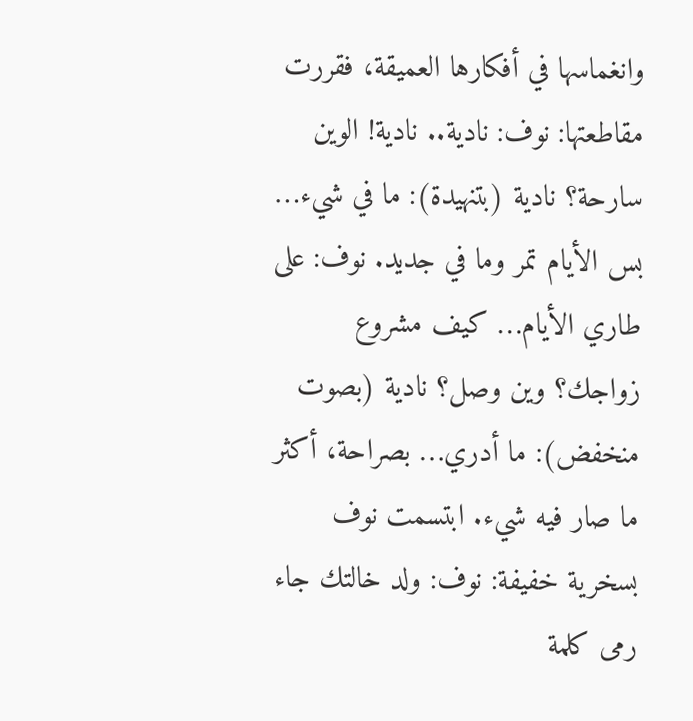وانغماسها في أفكارها العميقة، فقررت مقاطعتها: نوف: نادية.. نادية! الوين سارحة؟ نادية (بتنهيدة): ما في شيء… بس الأيام تمر وما في جديد. نوف: على طاري الأيام… كيف مشروع زواجك؟ وين وصل؟ نادية (بصوت منخفض): ما أدري… بصراحة، أكثر ما صار فيه شيء. ابتسمت نوف بسخرية خفيفة: نوف: ولد خالتك جاء رمى كلمة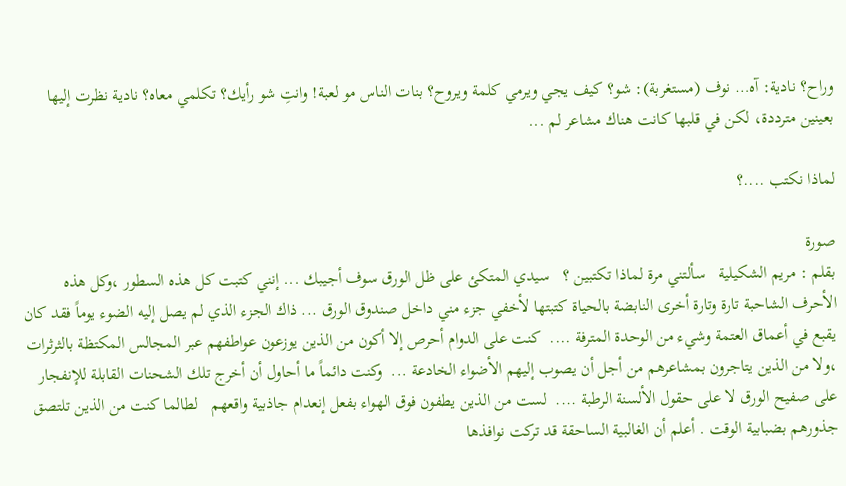وراح؟ نادية: آه… نوف (مستغربة): شو؟ كيف يجي ويرمي كلمة ويروح؟ بنات الناس مو لعبة! وانتِ شو رأيك؟ تكلمي معاه؟ نادية نظرت إليها بعينين مترددة، لكن في قلبها كانت هناك مشاعر لم ...

لماذا نكتب ....؟

صورة
بقلم : مريم الشكيلية   سألتني مرة لماذا تكتبين ؟   سيدي المتكئ على ظل الورق سوف أجيبك ... إنني كتبت كل هذه السطور ،وكل هذه الأحرف الشاحبة تارة وتارة أخرى النابضة بالحياة كتبتها لأخفي جزء مني داخل صندوق الورق ... ذاك الجزء الذي لم يصل إليه الضوء يوماً فقد كان يقبع في أعماق العتمة وشيء من الوحدة المترفة ....  كنت على الدوام أحرص إلا أكون من الذين يوزعون عواطفهم عبر المجالس المكتظة بالثرثرات ،ولا من الذين يتاجرون بمشاعرهم من أجل أن يصوب إليهم الأضواء الخادعة ...  وكنت دائماً ما أحاول أن أخرج تلك الشحنات القابلة للإنفجار على صفيح الورق لا على حقول الألسنة الرطبة ....  لست من الذين يطفون فوق الهواء بفعل إنعدام جاذبية واقعهم   لطالما كنت من الذين تلتصق جذورهم بضبابية الوقت . أعلم أن الغالبية الساحقة قد تركت نوافذها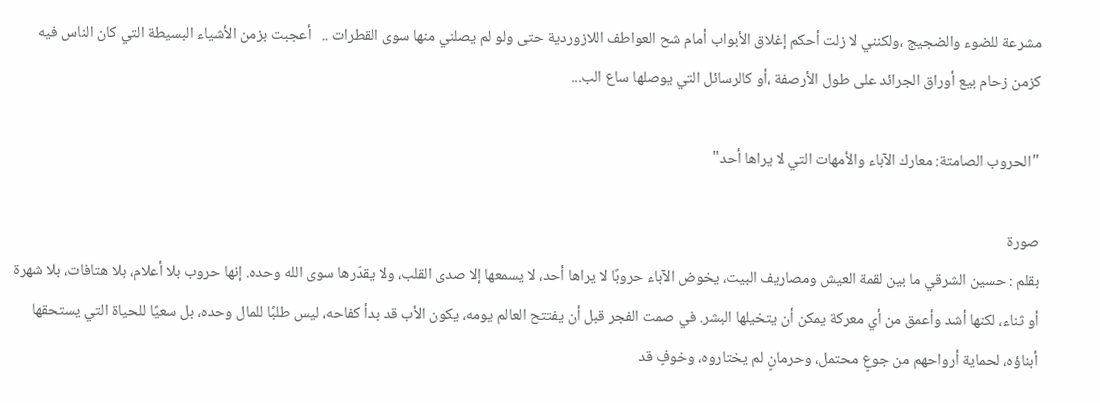مشرعة للضوء والضجيج ،ولكنني لا زلت أحكم إغلاق الأبواب أمام شح العواطف اللازوردية حتى ولو لم يصلني منها سوى القطرات ..   أعجبت بزمن الأشياء البسيطة التي كان الناس فيه كزمن زحام بيع أوراق الجرائد على طول الأرصفة ،أو كالرسائل التي يوصلها ساع الب...

"الحروب الصامتة: معارك الآباء والأمهات التي لا يراها أحد"

صورة
بقلم : حسين الشرقي ما بين لقمة العيش ومصاريف البيت، يخوض الآباء حروبًا لا يراها أحد، لا يسمعها إلا صدى القلب، ولا يقدّرها سوى الله وحده. إنها حروب بلا أعلام، بلا هتافات، بلا شهرة أو ثناء، لكنها أشد وأعمق من أي معركة يمكن أن يتخيلها البشر. في صمت الفجر قبل أن يفتتح العالم يومه، يكون الأب قد بدأ كفاحه، ليس طلبًا للمال وحده، بل سعيًا للحياة التي يستحقها أبناؤه، لحماية أرواحهم من جوعٍ محتمل، وحرمانٍ لم يختاروه، وخوفٍ قد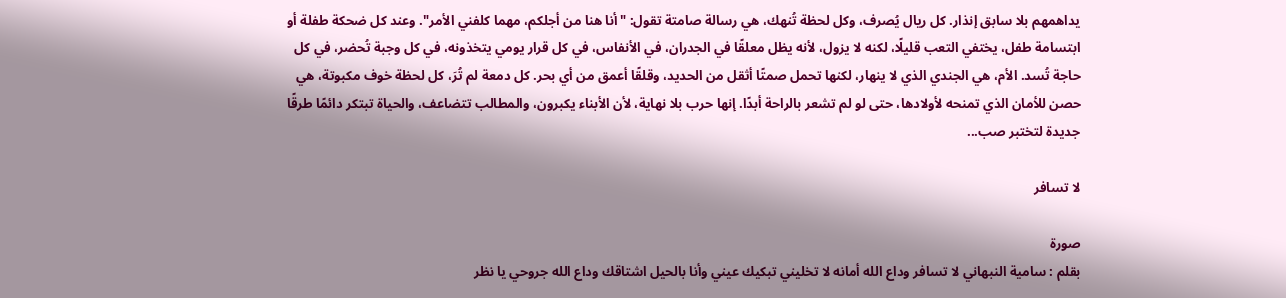يداهمهم بلا سابق إنذار. كل ريال يُصرف، وكل لحظة تُنهك، هي رسالة صامتة تقول: "أنا هنا من أجلكم، مهما كلفني الأمر". وعند كل ضحكة طفلة أو ابتسامة طفل، يختفي التعب قليلًا، لكنه لا يزول، لأنه يظل معلقًا في الجدران، في الأنفاس، في كل قرار يومي يتخذونه، في كل وجبة تُحضر، في كل حاجة تُسد. الأم، هي الجندي الذي لا ينهار، لكنها تحمل صمتًا أثقل من الحديد، وقلقًا أعمق من أي بحر. كل دمعة لم تُرَ، كل لحظة خوف مكبوتة، هي حصن للأمان الذي تمنحه لأولادها، حتى لو لم تشعر بالراحة أبدًا. إنها حرب بلا نهاية، لأن الأبناء يكبرون، والمطالب تتضاعف، والحياة تبتكر دائمًا طرقًا جديدة لتختبر صب...

لا تسافر

صورة
بقلم : سامية النبهاني لا تسافر وداع الله أمانه لا تخليني تبكيك عيني وأنا بالحيل اشتاقك وداع الله جروحي يا نظر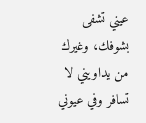عيني تشفى بشوفك، وغيرك من يداويني لا تسافر وفي عيوني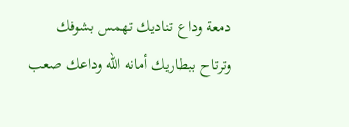دمعة وداع تناديك تهمس بشوفك وترتاح ببطاريك أمانه الله وداعك صعب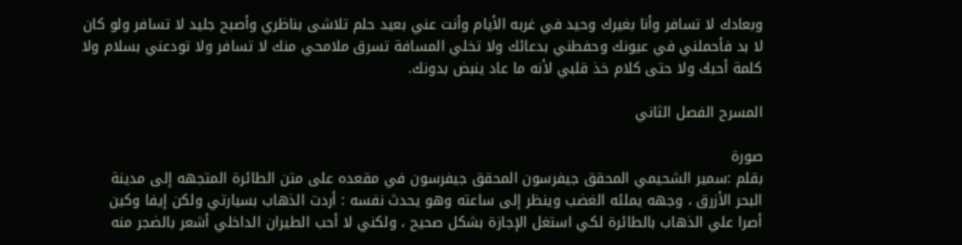وبعادك لا تسافر وأنا بغيرك وحيد في غربه الأيام وأنت عني بعيد حلم تلاشى بناظري وأصبح جليد لا تسافر ولو كان لا بد فأحملني في عيونك وحفطني بدعائك ولا تخلي المسافة تسرق ملامحي منك لا تسافر ولا تودعني بسلام ولا كلمة أحبك ولا حتى كلام خذ قلبي لأنه ما عاد ينبض بدونك.

المسرح الفصل الثاني

صورة
بقلم :سمير الشحيمي المحقق جيفرسون المحقق جيفرسون في مقعده على متن الطائرة المتجهه إلى مدينة البحر الأزرق ، وجهه يملئه الغضب وينظر إلى ساعته وهو يحدث نفسه : أردت الذهاب بسيارتي ولكن إيفا وكين أصرا علي الذهاب بالطائرة لكي استغل الإجازة بشكل صحيح ، ولكني لا أحب الطيران الداخلي أشعر بالضجر منه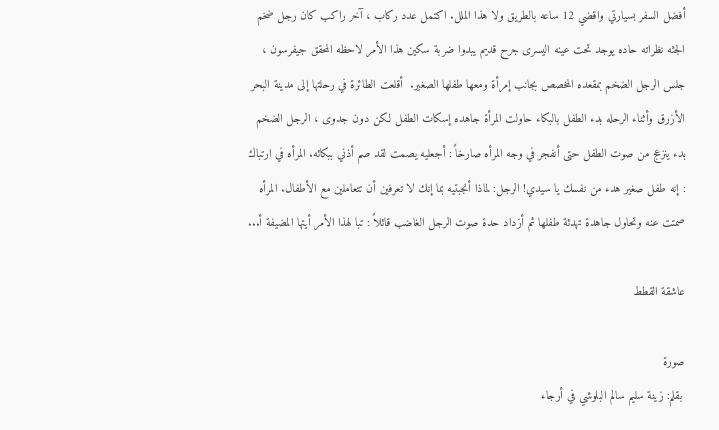أفضل السفر بسيارتي واقضي 12 ساعه بالطريق ولا هذا الملل. اكتمل عدد ركاب ، آخر راكب كان رجل ضخم الجثه نظراته حاده يوجد تحت عينه اليسرى جرح قديم يبدوا ضربة سكين هذا الأمر لاحظه المحقق جيفرسون ، جلس الرجل الضخم بمقعده المخصص بجانب إمرأة ومعها طفلها الصغير.  أقلعت الطائرة في رحلتها إلى مدينة البحر الأزرق وأثناء الرحله بدء الطفل بالبكاء حاولت المرأة جاهده إسكات الطفل لكن دون جدوى ، الرجل الضخم بدء ينزعج من صوت الطفل حتى أنفجر في وجه المرأه صارخاً : أجعليه يصمت لقد صم أذني ببكائه. المرأه في ارتباك : إنه طفل صغير هدء من نفسك يا سيدي! الرجل: لماذا أنجبتيه بما إنك لا تعرفين أن تتعاملين مع الأطفال. المرأه صمتت عنه وتحاول جاهدة تهدئة طفلها ثم أزداد حدة صوت الرجل الغاضب قائلاً : تبا لهذا الأمر أيتها المضيفة أ...

عاشقة القطط

صورة
 بقلم: زينة سليم سالم البلوشي في أرجاء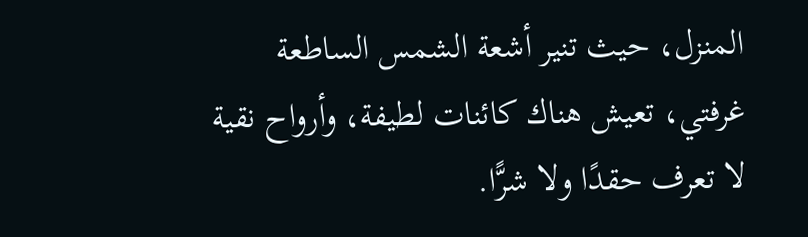المنزل، حيث تنير أشعة الشمس الساطعة غرفتي، تعيش هناك كائنات لطيفة، وأرواح نقية لا تعرف حقدًا ولا شرًّا.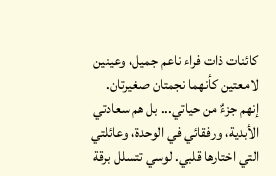كائنات ذات فراء ناعم جميل، وعينين لامعتين كأنهما نجمتان صغيرتان. إنهم جزءٌ من حياتي... بل هم سعادتي الأبدية، ورفقائي في الوحدة، وعائلتي التي اختارها قلبي. لوسي تتسلل برقة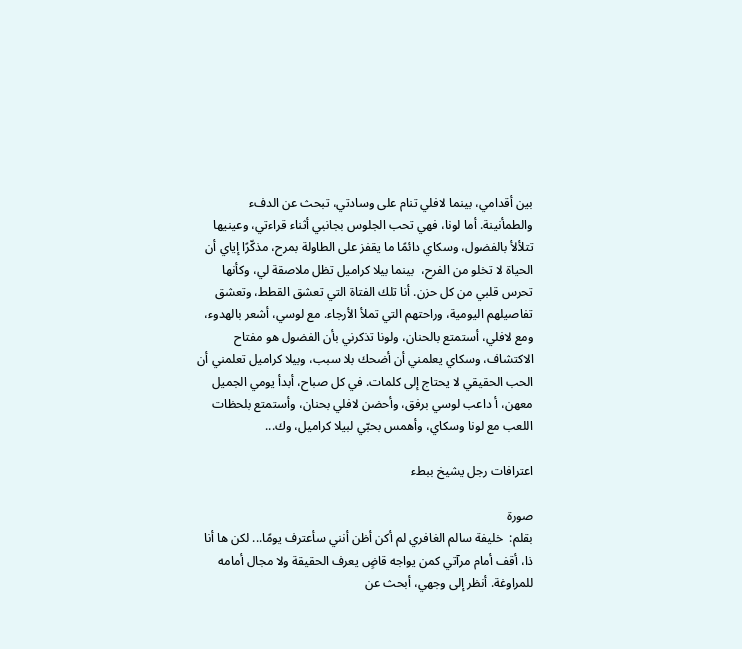بين أقدامي، بينما لافلي تنام على وسادتي، تبحث عن الدفء والطمأنينة. أما لونا، فهي تحب الجلوس بجانبي أثناء قراءتي، وعينيها تتلألأ بالفضول، وسكاي دائمًا ما يقفز على الطاولة بمرح، مذكّرًا إياي أن الحياة لا تخلو من الفرح،  بينما بيلا كراميل تظل ملاصقة لي، وكأنها تحرس قلبي من كل حزن. أنا تلك الفتاة التي تعشق القطط، وتعشق تفاصيلهم اليومية، وراحتهم التي تملأ الأرجاء. مع لوسي، أشعر بالهدوء، ومع لافلي، أستمتع بالحنان، ولونا تذكرني بأن الفضول هو مفتاح الاكتشاف، وسكاي يعلمني أن أضحك بلا سبب، وبيلا كراميل تعلمني أن الحب الحقيقي لا يحتاج إلى كلمات. في كل صباح، أبدأ يومي الجميل معهن، أ داعب لوسي برفق، وأحضن لافلي بحنان، وأستمتع بلحظات اللعب مع لونا وسكاي، وأهمس بحبّي لبيلا كراميل، وك...

اعترافات رجل يشيخ ببطء

صورة
بقلم:  خليفة سالم الغافري لم أكن أظن أنني سأعترف يومًا... لكن ها أنا ذا، أقف أمام مرآتي كمن يواجه قاضٍ يعرف الحقيقة ولا مجال أمامه للمراوغة. أنظر إلى وجهي، أبحث عن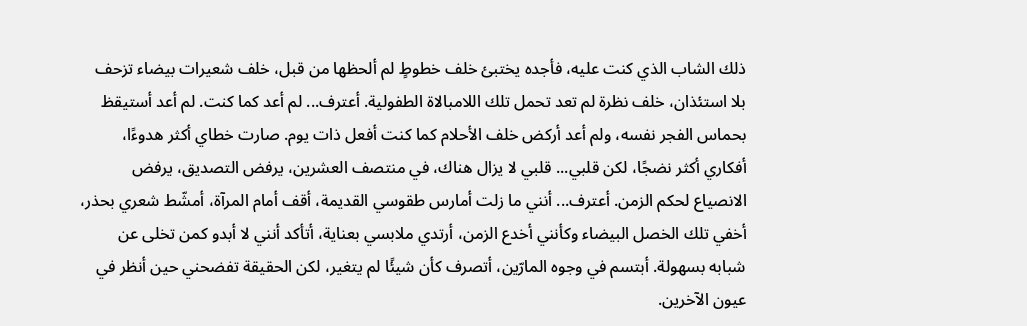ذلك الشاب الذي كنت عليه، فأجده يختبئ خلف خطوطٍ لم ألحظها من قبل، خلف شعيرات بيضاء تزحف بلا استئذان، خلف نظرة لم تعد تحمل تلك اللامبالاة الطفولية. أعترف... لم أعد كما كنت. لم أعد أستيقظ بحماس الفجر نفسه، ولم أعد أركض خلف الأحلام كما كنت أفعل ذات يوم. صارت خطاي أكثر هدوءًا، أفكاري أكثر نضجًا، لكن قلبي... قلبي لا يزال هناك، في منتصف العشرين، يرفض التصديق، يرفض الانصياع لحكم الزمن. أعترف... أنني ما زلت أمارس طقوسي القديمة، أقف أمام المرآة، أمشّط شعري بحذر، أخفي تلك الخصل البيضاء وكأنني أخدع الزمن، أرتدي ملابسي بعناية، أتأكد أنني لا أبدو كمن تخلى عن شبابه بسهولة. أبتسم في وجوه المارّين، أتصرف كأن شيئًا لم يتغير، لكن الحقيقة تفضحني حين أنظر في عيون الآخرين.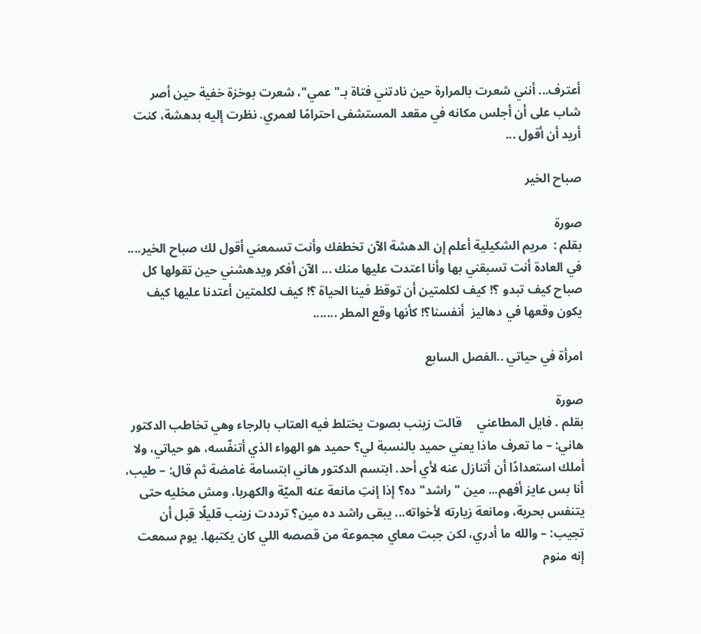أعترف... أنني شعرت بالمرارة حين نادتني فتاة بـ"عمي"، شعرت بوخزة خفية حين أصر شاب على أن أجلس مكانه في مقعد المستشفى احترامًا لعمري. نظرت إليه بدهشة، كنت أريد أن أقول ...

صباح الخير

صورة
بقلم :  مريم الشكيلية أعلم إن الدهشة الآن تخطفك وأنت تسمعني أقول لك صباح الخير.... في العادة أنت تسبقني بها وأنا اعتدت عليها منك ... الآن أفكر ويدهشني حين تقولها كل صباح كيف تبدو ؟! كيف لكلمتين أن توقظ فينا الحياة ؟! كيف لكلمتين أعتدنا عليها كيف يكون وقعها في دهاليز  أنفسنا؟! كأنها وقع المطر .......

امرأة في حياتي ..الفصل السابع

صورة
بقلم . فايل المطاعني     قالت زينب بصوت يختلط فيه العتاب بالرجاء وهي تخاطب الدكتور هاني: – ما تعرف ماذا يعني حميد بالنسبة لي؟ حميد هو الهواء الذي أتنفّسه، هو حياتي، ولا أملك استعدادًا أن أتنازل عنه لأي أحد. ابتسم الدكتور هاني ابتسامة غامضة ثم قال: – طيب، أنا بس عايز أفهم... مين "راشد" ده؟ إذا إنتِ مانعة عنه الميّة والكهربا، ومش مخليه حتى يتنفس بحرية، ومانعة زيارته لأخواته... يبقى راشد ده مين؟ ترددت زينب قليلًا قبل أن تجيب: – والله ما أدري، لكن جبت معاي مجموعة من قصصه اللي كان يكتبها. يوم سمعت إنه منوم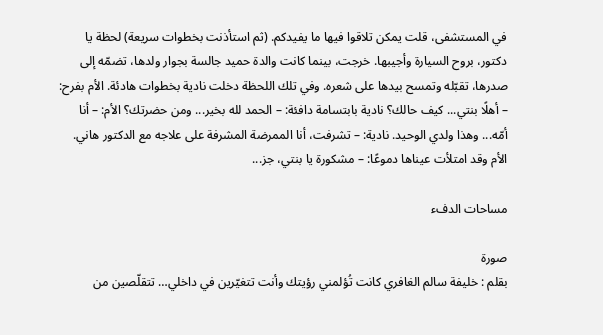في المستشفى، قلت يمكن تلاقوا فيها ما يفيدكم. (ثم استأذنت بخطوات سريعة) لحظة يا دكتور، بروح السيارة وأجيبها. خرجت، بينما كانت والدة حميد جالسة بجوار ولدها، تضمّه إلى صدرها، تقبّله وتمسح بيدها على شعره. وفي تلك اللحظة دخلت نادية بخطوات هادئة. الأم بفرح: – أهلًا بنتي... كيف حالك؟ نادية بابتسامة دافئة: – الحمد لله بخير... ومن حضرتك؟ الأم: – أنا أمّه... وهذا ولدي الوحيد. نادية: – تشرفت، أنا الممرضة المشرفة على علاجه مع الدكتور هاني. الأم وقد امتلأت عيناها دموعًا: – مشكورة يا بنتي، جز...

مساحات الدفء

صورة
بقلم : خليفة سالم الغافري كانت تُؤلمني رؤيتك وأنت تتغيّرين في داخلي… تتقلّصين من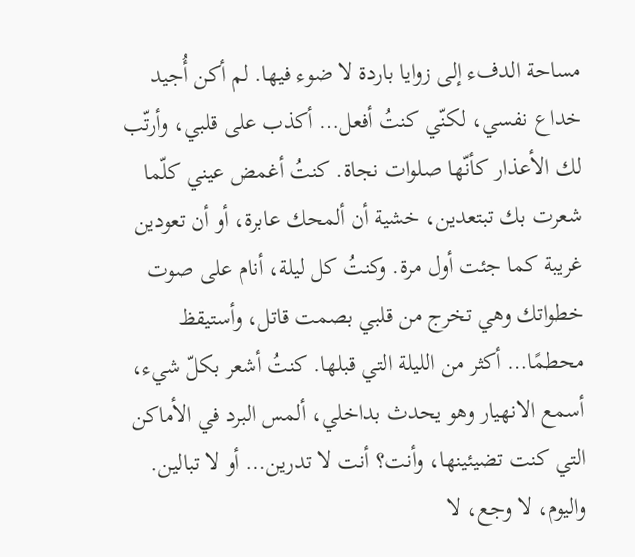مساحة الدفء إلى زوايا باردة لا ضوء فيها. لم أكن أُجيد خداع نفسي، لكنّي كنتُ أفعل… أكذب على قلبي، وأرتّب لك الأعذار كأنّها صلوات نجاة. كنتُ أغمض عيني كلّما شعرت بك تبتعدين، خشية أن ألمحك عابرة، أو أن تعودين غريبة كما جئت أول مرة. وكنتُ كل ليلة، أنام على صوت خطواتك وهي تخرج من قلبي بصمت قاتل، وأستيقظ محطمًا… أكثر من الليلة التي قبلها. كنتُ أشعر بكلّ شيء، أسمع الانهيار وهو يحدث بداخلي، ألمس البرد في الأماكن التي كنت تضيئينها، وأنت؟ أنت لا تدرين… أو لا تبالين. واليوم، لا وجع، لا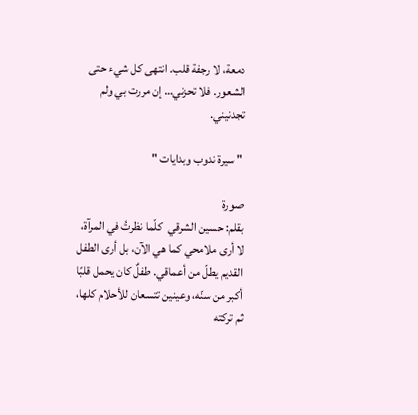دمعة، لا رجفة قلب. انتهى كل شيء حتى الشعور. فلا تحزني… إن مررت بي ولم تجدنيني.

 " سيرة ندوب وبدايات "

صورة
بقلم: حسين الشرقي  كلّما نظرتُ في المرآة، لا أرى ملامحي كما هي الآن، بل أرى الطفل القديم يطلّ من أعماقي. طفلٌ كان يحمل قلبًا أكبر من سنّه، وعينين تتسعان للأحلام كلها، ثم تركته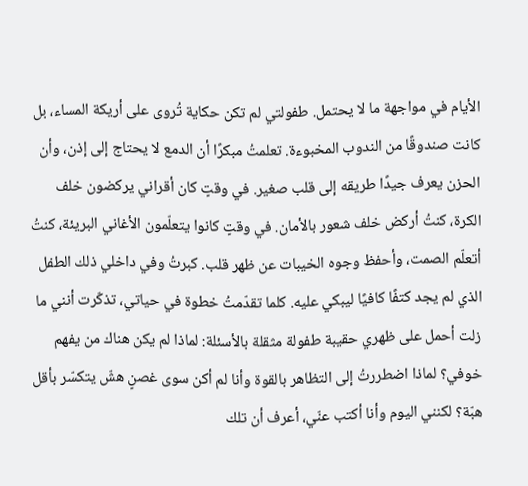الأيام في مواجهة ما لا يحتمل. طفولتي لم تكن حكاية تُروى على أريكة المساء، بل كانت صندوقًا من الندوب المخبوءة. تعلمتُ مبكرًا أن الدمع لا يحتاج إلى إذن، وأن الحزن يعرف جيدًا طريقه إلى قلب صغير. في وقتٍ كان أقراني يركضون خلف الكرة، كنتُ أركض خلف شعور بالأمان. في وقتٍ كانوا يتعلّمون الأغاني البريئة، كنتُ أتعلّم الصمت، وأحفظ وجوه الخيبات عن ظهر قلب. كبرتُ وفي داخلي ذلك الطفل الذي لم يجد كتفًا كافيًا ليبكي عليه. كلما تقدّمتُ خطوة في حياتي، تذكّرت أنني ما زلت أحمل على ظهري حقيبة طفولة مثقلة بالأسئلة: لماذا لم يكن هناك من يفهم خوفي؟ لماذا اضطررتُ إلى التظاهر بالقوة وأنا لم أكن سوى غصنٍ هشّ يتكسّر بأقل هبّة؟ لكنني اليوم وأنا أكتب عنّي، أعرف أن تلك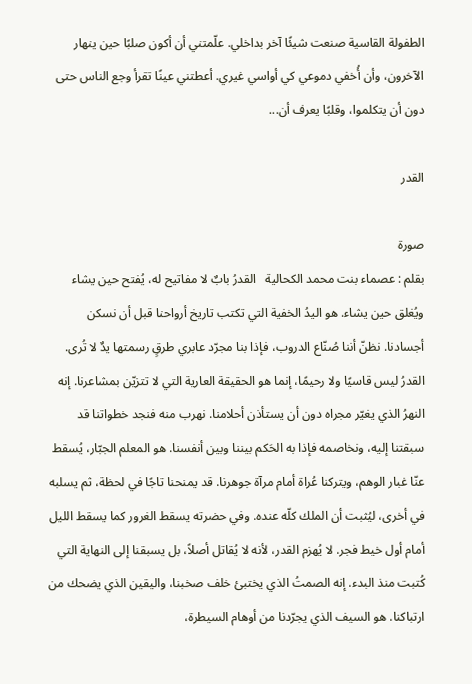الطفولة القاسية صنعت شيئًا آخر بداخلي. علّمتني أن أكون صلبًا حين ينهار الآخرون، وأن أُخفي دموعي كي أواسي غيري. أعطتني عينًا تقرأ وجع الناس حتى دون أن يتكلموا، وقلبًا يعرف أن...

القدر

صورة
بقلم : عصماء بنت محمد الكحالية   القدرُ بابٌ لا مفاتيح له، يُفتح حين يشاء ويُغلق حين يشاء. هو اليدُ الخفية التي تكتب تاريخ أرواحنا قبل أن نسكن أجسادنا. نظنّ أننا صُنّاع الدروب، فإذا بنا مجرّد عابري طرقٍ رسمتها يدٌ لا تُرى. القدرُ ليس قاسيًا ولا رحيمًا، إنما هو الحقيقة العارية التي لا تتزيّن بمشاعرنا. إنه النهرُ الذي يغيّر مجراه دون أن يستأذن أحلامنا. نهرب منه فنجد خطواتنا قد سبقتنا إليه، ونخاصمه فإذا به الحَكم بيننا وبين أنفسنا. هو المعلم الجبّار، يُسقط عنّا غبار الوهم، ويتركنا عُراة أمام مرآة جوهرنا. قد يمنحنا تاجًا في لحظة، ثم يسلبه في أخرى، ليُثبت أن الملك كلّه عنده. وفي حضرته يسقط الغرور كما يسقط الليل أمام أول خيط فجر. لا يُهزم القدر، لأنه لا يُقاتل أصلاً، بل يسبقنا إلى النهاية التي كُتبت منذ البدء. إنه الصمتُ الذي يختبئ خلف صخبنا، واليقين الذي يضحك من ارتباكنا. هو السيف الذي يجرّدنا من أوهام السيطرة،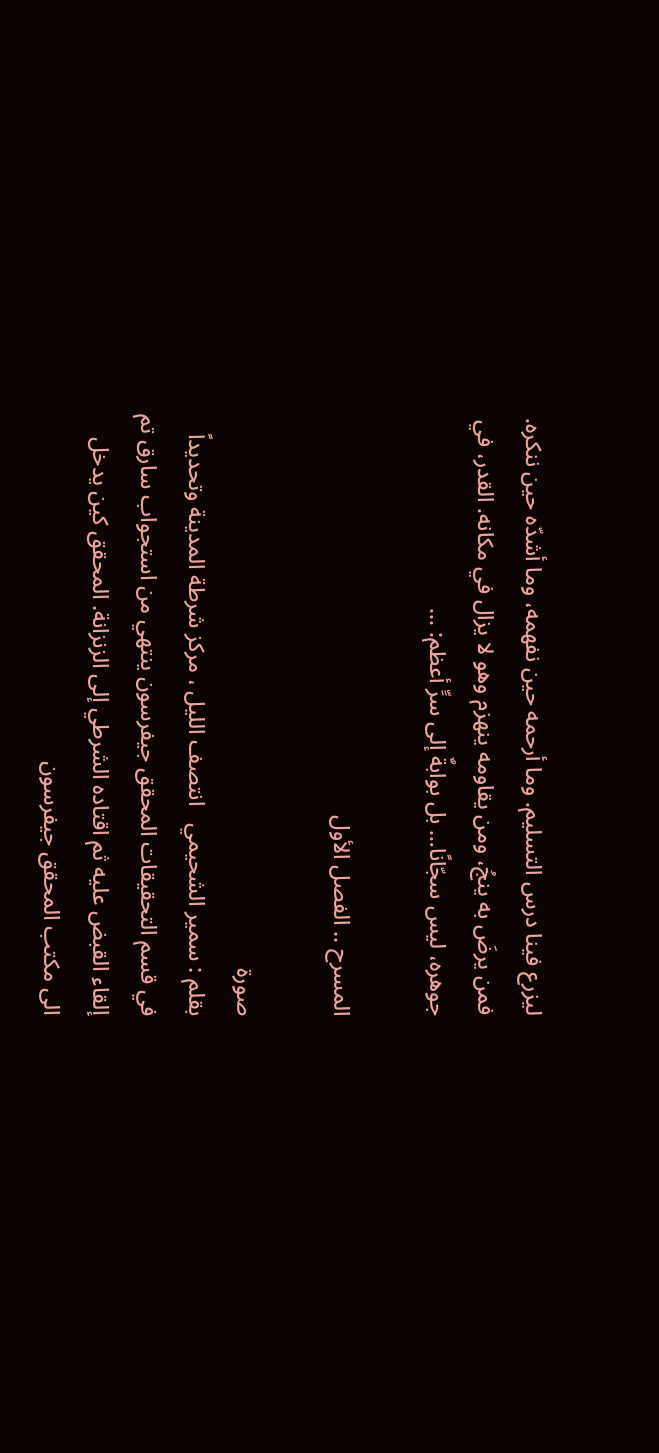ليزرع فينا درس التسليم. وما أرحمه حين نفهمه، وما أشدّه حين ننكره. فمن يرضَ به ينجُ، ومن يقاومه ينهزم وهو لا يزال في مكانه. القدر، في جوهره، ليس سجّانًا… بل بوابةٌ إلى سرٍّ أعظم: ...

المسرح .. الفصل الأول

صورة
بقلم : سمير الشحيمي   انتصف الليل ، مركز شرطة المدينة وتحديداً في قسم التحقيقات المحقق جيفرسون ينتهي من استجواب سارق تم إلقاء القبض عليه ثم اقتاده الشرطي إلى الزنزانة. المحقق كين يدخل الى مكتب المحقق جيفرسون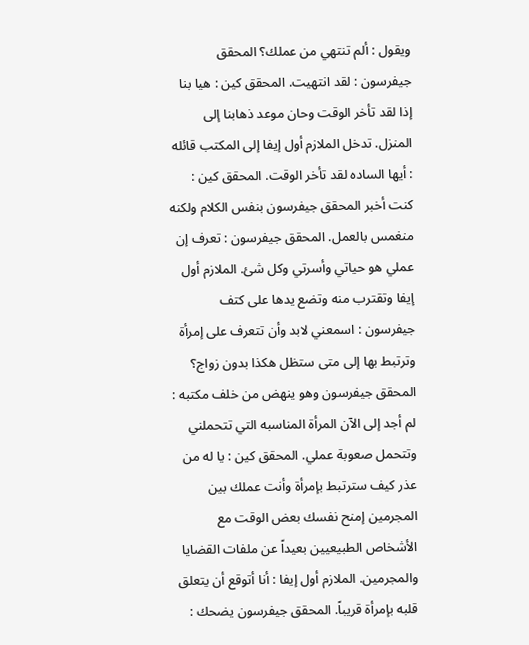ويقول : ألم تنتهي من عملك؟ المحقق جيفرسون : لقد انتهيت. المحقق كين : هيا بنا إذا لقد تأخر الوقت وحان موعد ذهابنا إلى المنزل. تدخل الملازم أول إيفا إلى المكتب قائله : أيها الساده لقد تأخر الوقت. المحقق كين : كنت أخبر المحقق جيفرسون بنفس الكلام ولكنه منغمس بالعمل. المحقق جيفرسون : تعرف إن عملي هو حياتي وأسرتي وكل شئ. الملازم أول إيفا وتقترب منه وتضع يدها على كتف جيفرسون : اسمعني لابد وأن تتعرف على إمرأة وترتبط بها إلى متى ستظل هكذا بدون زواج؟ المحقق جيفرسون وهو ينهض من خلف مكتبه : لم أجد إلى الآن المرأة المناسبه التي تتحملني وتتحمل صعوبة عملي. المحقق كين : يا له من عذر كيف سترتبط بإمرأة وأنت عملك بين المجرمين إمنح نفسك بعض الوقت مع الأشخاص الطبيعيين بعيداً عن ملفات القضايا والمجرمين. الملازم أول إيفا : أنا أتوقع أن يتعلق قلبه بإمرأة قريباً. المحقق جيفرسون يضحك :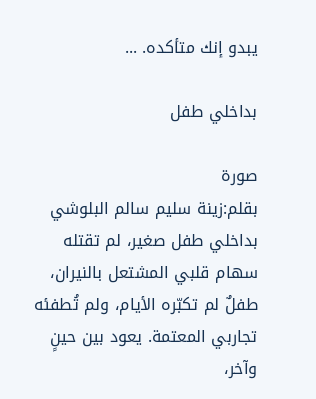يبدو إنك متأكده. ...

بداخلي طفل

صورة
بقلم:زينة سليم سالم البلوشي  بداخلي طفل صغير، لم تقتله سهام قلبي المشتعل بالنيران، طفلٌ لم تكبّره الأيام، ولم تُطفئه تجاربي المعتمة. يعود بين حينٍ وآخر،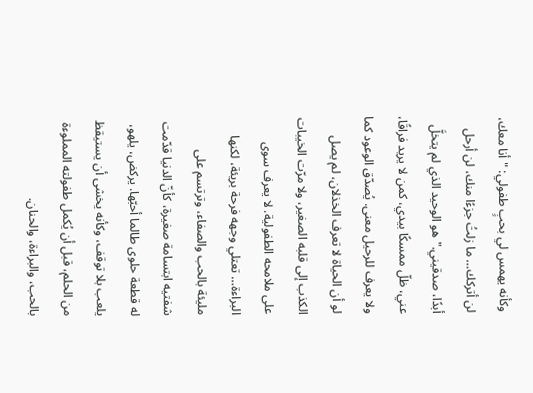وكأنه يهمس لي بحبٍ طفولي: "أنا معك، لن أتركك… ما زلتُ جزءًا منك، لن أرحل أبدًا، صدقيني." هو الوحيد الذي لم يتخلَّ عني، ظلّ ممسكًا بيدي، كمن لا يريد فراقًا، ولا يعرف للرحيل معنى. يُصدّق الوعود كما لو أن الحياة لا تعرف الخذلان، لم يصل الكذب إلى قلبه الصغير، ولا مرّت الخيبات على ملامحه الطفولية. لا يعرف سوى البراءة… تعتلي وجهه فرحة بريئة، لكنها مليئة بالحب والصفاء، وترتسم على شفتيه ابتسامة صغيرة، كأنّ الدنيا قدّمت له قطعة حلوى طالما أحبّها. يركض، يلهو، يلعب بلا توقف، وكأنه يخشى أن يستيقظ من الحلم، قبل أن يُكمل طفولته المملوءة بالحب، والبراءة، والحنان.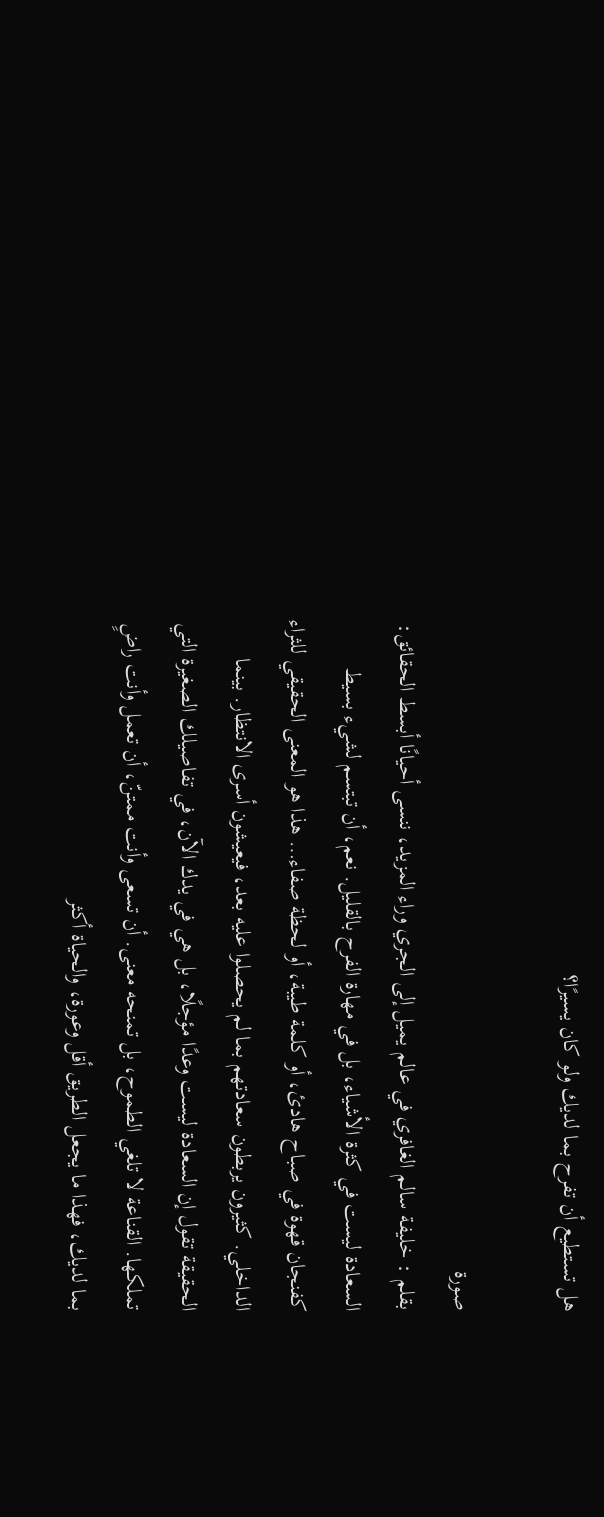هل تستطيع أن تفرح بما لديك ولو كان يسيرًا؟

صورة
بقلم : خليفة سالم الغافري في عالم يميل إلى الجري وراء المزيد، ننسى أحيانًا أبسط الحقائق: السعادة ليست في كثرة الأشياء، بل في مهارة الفرح بالقليل. نعم، أن تبتسم لشيء بسيط كفنجان قهوة في صباح هادئ، أو كلمة طيبة، أو لحظة صفاء… هذا هو المعنى الحقيقي للثراء الداخلي. كثيرون يربطون سعادتهم بما لم يحصلوا عليه بعد، فيعيشون أسرى الانتظار. بينما الحقيقة تقول إن السعادة ليست وعدًا مؤجلًا، بل هي في يدك الآن، في تفاصيلك الصغيرة التي تملكها. القناعة لا تلغي الطموح، بل تمنحه معنى. أن تسعى وأنت ممتنّ، أن تعمل وأنت راضٍ بما لديك، فهذا ما يجعل الطريق أقل وعورة، والحياة أكثر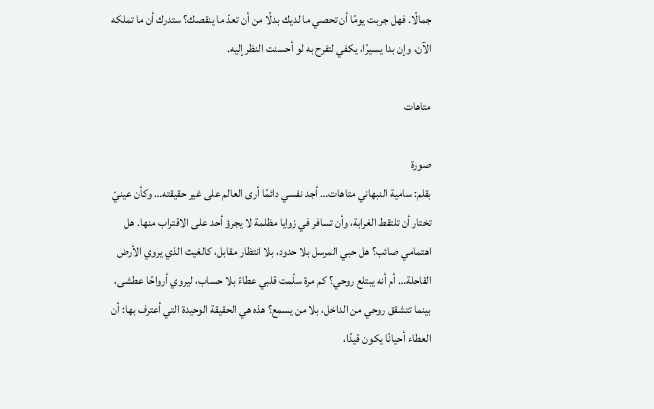جمالًا. فهل جربت يومًا أن تحصي ما لديك بدلًا من أن تعدّ ما ينقصك؟ ستدرك أن ما تملكه الآن، وإن بدا يسيرًا، يكفي لتفرح به لو أحسنت النظر إليه.

متاهات

صورة
بقلم: سامية النبهاني متاهات… أجد نفسي دائمًا أرى العالم على غير حقيقته… وكأن عينيّ تختار أن تلتقط الغرابة، وأن تسافر في زوايا مظلمة لا يجرؤ أحد على الاقتراب منها. هل اهتمامي صائب؟ هل حبي المرسل بلا حدود، بلا انتظار مقابل، كالغيث الذي يروي الأرض القاحلة… أم أنه يبتلع روحي؟ كم مرة سلّمت قلبي عطاءً بلا حساب، ليروي أرواحًا عطشى، بينما تتشقق روحي من الداخل، بلا من يسمع؟ هذه هي الحقيقة الوحيدة التي أعترف بها: أن العطاء أحيانًا يكون قيدًا،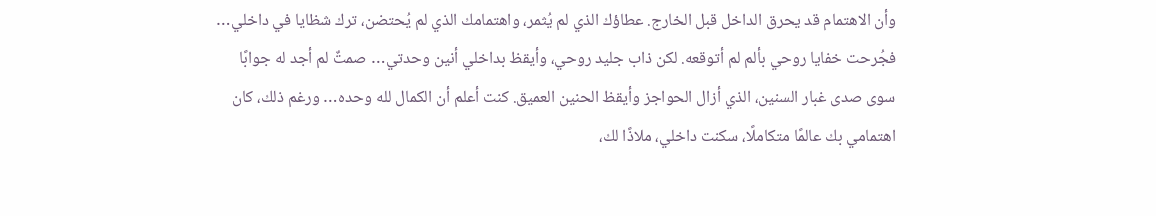وأن الاهتمام قد يحرق الداخل قبل الخارج. عطاؤك الذي لم يُثمر، واهتمامك الذي لم يُحتضن، ترك شظايا في داخلي… فجُرحت خفايا روحي بألم لم أتوقعه. لكن ذاب جليد روحي، وأيقظ بداخلي أنين وحدتي… صمتٌ لم أجد له جوابًا سوى صدى غبار السنين، الذي أزال الحواجز وأيقظ الحنين العميق. كنت أعلم أن الكمال لله وحده… ورغم ذلك، كان اهتمامي بك عالمًا متكاملًا، سكنت داخلي، ملاذًا لك،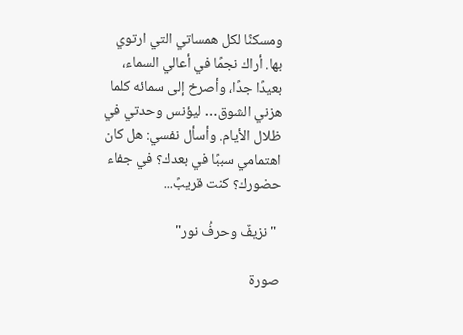ومسكنًا لكل همساتي التي ارتوي بها. أراك نجمًا في أعالي السماء، بعيدًا جدًا، وأصرخ إلى سمائه كلما هزني الشوق… ليؤنس وحدتي في ظلال الأيام. وأسأل نفسي: هل كان اهتمامي سببًا في بعدك؟ في جفاء حضورك؟ كنت قريبً...

 "نزيفٌ وحرفُ نور"

صورة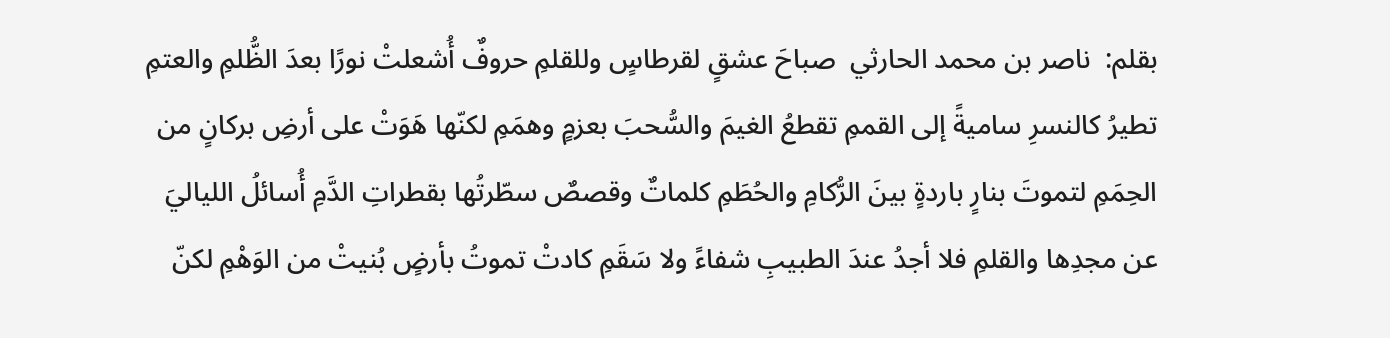بقلم:  ناصر بن محمد الحارثي  صباحَ عشقٍ لقرطاسٍ وللقلمِ حروفٌ أُشعلتْ نورًا بعدَ الظُّلمِ والعتمِ تطيرُ كالنسرِ ساميةً إلى القممِ تقطعُ الغيمَ والسُّحبَ بعزمٍ وهمَمِ لكنّها هَوَتْ على أرضِ بركانٍ من الحِمَمِ لتموتَ بنارٍ باردةٍ بينَ الرُّكامِ والحُطَمِ كلماتٌ وقصصٌ سطّرتُها بقطراتِ الدَّمِ أُسائلُ اللياليَ عن مجدِها والقلمِ فلا أجدُ عندَ الطبيبِ شفاءً ولا سَقَمِ كادتْ تموتُ بأرضٍ بُنيتْ من الوَهْمِ لكنّ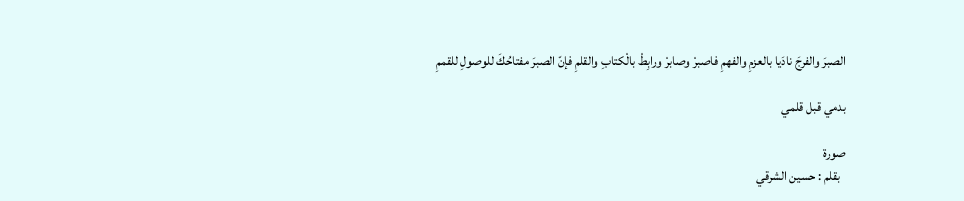الصبرَ والفرجَ نادَيا بالعزمِ والفهمِ فاصبرْ وصابرْ ورابِطْ بالْكتابِ والقلمِ فإنّ الصبرَ مفتاحُكَ للوصولِ للقممِ

بدمي قبل قلمي

صورة
  بقلم : حسين الشرقي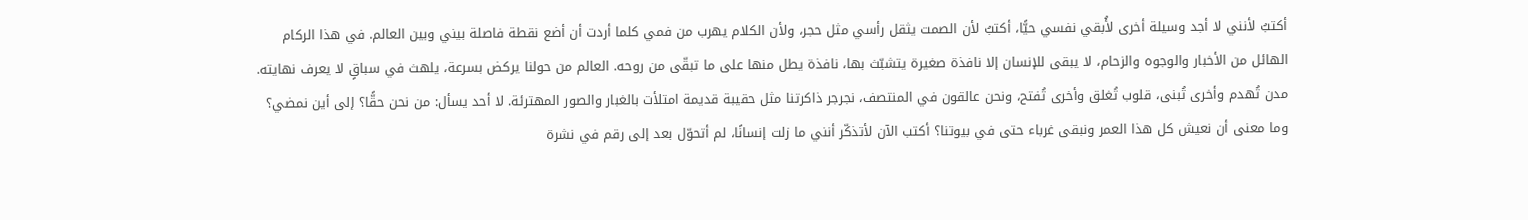أكتبُ لأنني لا أجد وسيلة أخرى لأُبقي نفسي حيًّا، أكتبُ لأن الصمت يثقل رأسي مثل حجر، ولأن الكلام يهرب من فمي كلما أردت أن أضع نقطة فاصلة بيني وبين العالم. في هذا الركام الهائل من الأخبار والوجوه والزحام، لا يبقى للإنسان إلا نافذة صغيرة يتشبّث بها، نافذة يطل منها على ما تبقّى من روحه. العالم من حولنا يركض بسرعة، يلهث في سباقٍ لا يعرف نهايته. مدن تُهدم وأخرى تُبنى، قلوب تُغلق وأخرى تُفتح، ونحن عالقون في المنتصف، نجرجر ذاكرتنا مثل حقيبة قديمة امتلأت بالغبار والصور المهترئة. لا أحد يسأل: من نحن حقًّا؟ إلى أين نمضي؟ وما معنى أن نعيش كل هذا العمر ونبقى غرباء حتى في بيوتنا؟ أكتب الآن لأتذكّر أنني ما زلت إنسانًا، لم أتحوّل بعد إلى رقم في نشرة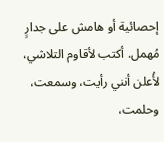إحصائية أو هامش على جدارٍ مُهمل. أكتب لأقاوم التلاشي، لأُعلن أنني رأيت، وسمعت، وحلمت،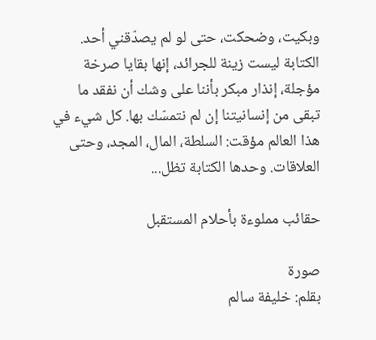وبكيت، وضحكت، حتى لو لم يصدّقني أحد. الكتابة ليست زينة للجرائد، إنها بقايا صرخة مؤجلة، إنذار مبكر بأننا على وشك أن نفقد ما تبقى من إنسانيتنا إن لم نتمسّك بها. كل شيء في هذا العالم مؤقت: السلطة، المال، المجد، وحتى العلاقات. وحدها الكتابة تظل...

حقائب مملوءة بأحلام المستقبل

صورة
بقلم: خليفة سالم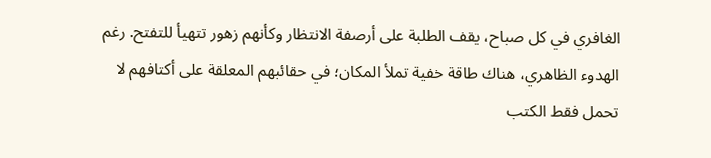الغافري في كل صباح، يقف الطلبة على أرصفة الانتظار وكأنهم زهور تتهيأ للتفتح. رغم الهدوء الظاهري، هناك طاقة خفية تملأ المكان؛ في حقائبهم المعلقة على أكتافهم لا تحمل فقط الكتب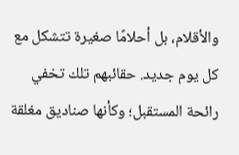والأقلام، بل أحلامًا صغيرة تتشكل مع كل يوم جديد. حقائبهم تلك تخفي رائحة المستقبل؛ وكأنها صناديق مغلقة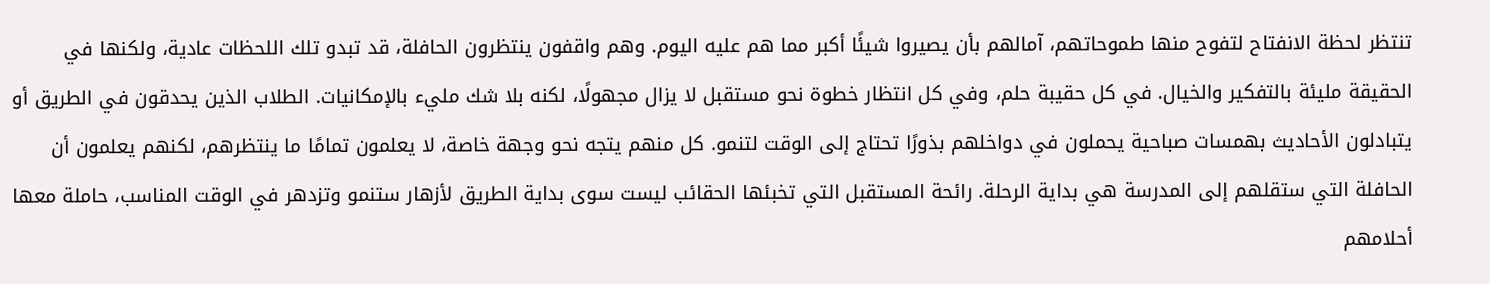تنتظر لحظة الانفتاح لتفوح منها طموحاتهم، آمالهم بأن يصيروا شيئًا أكبر مما هم عليه اليوم. وهم واقفون ينتظرون الحافلة، قد تبدو تلك اللحظات عادية، ولكنها في الحقيقة مليئة بالتفكير والخيال. في كل حقيبة حلم، وفي كل انتظار خطوة نحو مستقبل لا يزال مجهولًا، لكنه بلا شك مليء بالإمكانيات. الطلاب الذين يحدقون في الطريق أو يتبادلون الأحاديث بهمسات صباحية يحملون في دواخلهم بذورًا تحتاج إلى الوقت لتنمو. كل منهم يتجه نحو وجهة خاصة، لا يعلمون تمامًا ما ينتظرهم، لكنهم يعلمون أن الحافلة التي ستقلهم إلى المدرسة هي بداية الرحلة. رائحة المستقبل التي تخبئها الحقائب ليست سوى بداية الطريق لأزهار ستنمو وتزدهر في الوقت المناسب، حاملة معها أحلامهم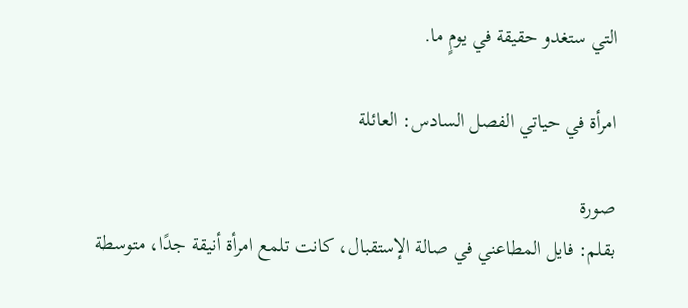التي ستغدو حقيقة في يومٍ ما.

امرأة في حياتي الفصل السادس: العائلة

صورة
بقلم: فايل المطاعني في صالة الإستقبال، كانت تلمع امرأة أنيقة جدًا، متوسطة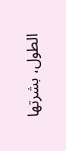الطول، بشرتها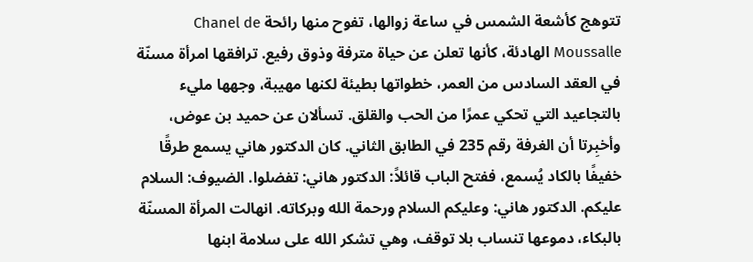تتوهج كأشعة الشمس في ساعة زوالها، تفوح منها رائحة Chanel de Moussalle الهادئة، كأنها تعلن عن حياة مترفة وذوق رفيع. ترافقها امرأة مسنّة في العقد السادس من العمر، خطواتها بطيئة لكنها مهيبة، وجهها مليء بالتجاعيد التي تحكي عمرًا من الحب والقلق. تسألان عن حميد بن عوض، وأخبِرتا أن الغرفة رقم 235 في الطابق الثاني. كان الدكتور هاني يسمع طرقًا خفيفًا بالكاد يُسمع، ففتح الباب قائلاً: الدكتور هاني: تفضلوا. الضيوف: السلام عليكم. الدكتور هاني: وعليكم السلام ورحمة الله وبركاته. انهالت المرأة المسنّة بالبكاء، دموعها تنساب بلا توقف، وهي تشكر الله على سلامة ابنها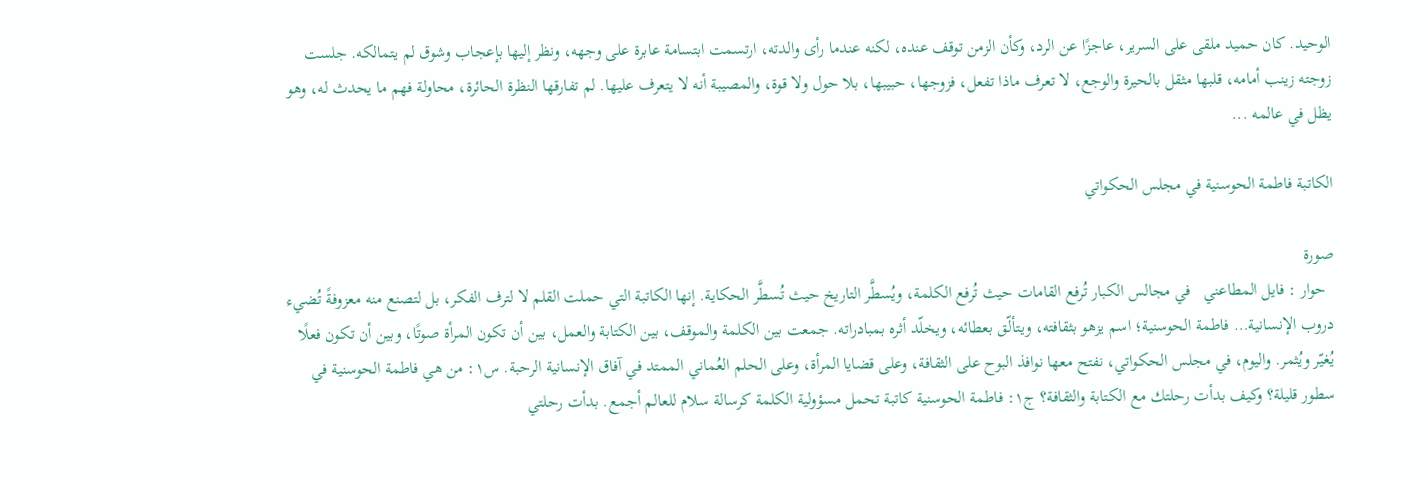الوحيد. كان حميد ملقى على السرير، عاجزًا عن الرد، وكأن الزمن توقف عنده، لكنه عندما رأى والدته، ارتسمت ابتسامة عابرة على وجهه، ونظر إليها بإعجاب وشوق لم يتمالكه. جلست زوجته زينب أمامه، قلبها مثقل بالحيرة والوجع، لا تعرف ماذا تفعل، فزوجها، حبيبها، بلا حول ولا قوة، والمصيبة أنه لا يتعرف عليها. لم تفارقها النظرة الحائرة، محاولة فهم ما يحدث له، وهو يظل في عالمه ...

الكاتبة فاطمة الحوسنية في مجلس الحكواتي

صورة
  حوار : فايل المطاعني   في مجالس الكبار تُرفع القامات حيث تُرفع الكلمة، ويُسطَّر التاريخ حيث تُسطَّر الحكاية. إنها الكاتبة التي حملت القلم لا لترف الفكر، بل لتصنع منه معزوفةً تُضيء دروب الإنسانية… فاطمة الحوسنية؛ اسم يزهو بثقافته، ويتألّق بعطائه، ويخلّد أثره بمبادراته. جمعت بين الكلمة والموقف، بين الكتابة والعمل، بين أن تكون المرأة صوتًا، وبين أن تكون فعلًا يُغيّر ويُثمر. واليوم، في مجلس الحكواتي، نفتح معها نوافذ البوح على الثقافة، وعلى قضايا المرأة، وعلى الحلم العُماني الممتد في آفاق الإنسانية الرحبة. س١: من هي فاطمة الحوسنية في سطور قليلة؟ وكيف بدأت رحلتك مع الكتابة والثقافة؟ ج١: فاطمة الحوسنية كاتبة تحمل مسؤولية الكلمة كرسالة سلام للعالم أجمع. بدأت رحلتي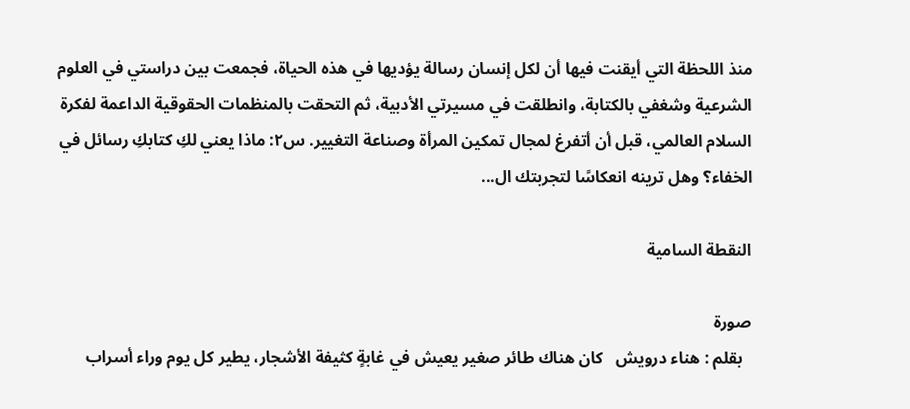منذ اللحظة التي أيقنت فيها أن لكل إنسان رسالة يؤديها في هذه الحياة، فجمعت بين دراستي في العلوم الشرعية وشغفي بالكتابة، وانطلقت في مسيرتي الأدبية، ثم التحقت بالمنظمات الحقوقية الداعمة لفكرة السلام العالمي، قبل أن أتفرغ لمجال تمكين المرأة وصناعة التغيير. س٢: ماذا يعني لكِ كتابكِ رسائل في الخفاء؟ وهل ترينه انعكاسًا لتجربتك ال...

النقطة السامية

صورة
  بقلم : هناء درويش   كان هناك طائر صغير يعيش في غابةٍ كثيفة الأشجار، يطير كل يوم وراء أسراب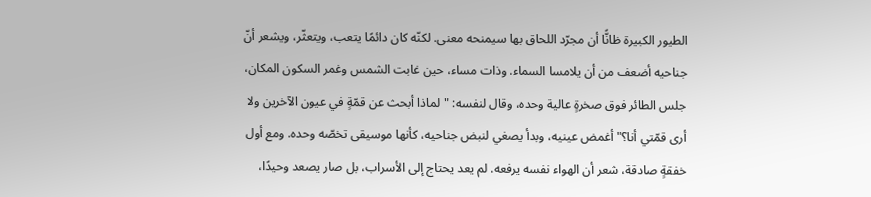الطيور الكبيرة ظانًّا أن مجرّد اللحاق بها سيمنحه معنى. لكنّه كان دائمًا يتعب، ويتعثّر، ويشعر أنّ جناحيه أضعف من أن يلامسا السماء. وذات مساء، حين غابت الشمس وغمر السكون المكان، جلس الطائر فوق صخرةٍ عالية وحده، وقال لنفسه: "لماذا أبحث عن قمّةٍ في عيون الآخرين ولا أرى قمّتي أنا؟" أغمض عينيه، وبدأ يصغي لنبض جناحيه، كأنها موسيقى تخصّه وحده. ومع أول خفقةٍ صادقة، شعر أن الهواء نفسه يرفعه. لم يعد يحتاج إلى الأسراب، بل صار يصعد وحيدًا،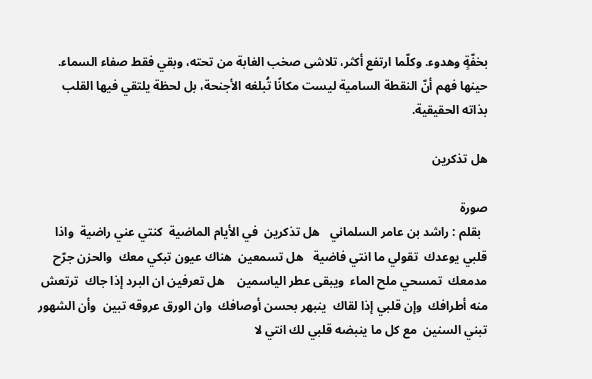بخفّةٍ وهدوء. وكلّما ارتفع أكثر، تلاشى صخب الغابة من تحته، وبقي فقط صفاء السماء. حينها فهم أنّ النقطة السامية ليست مكانًا تُبلغه الأجنحة، بل لحظة يلتقي فيها القلب بذاته الحقيقية.

هل تذكرين

صورة
  بقلم : راشد بن عامر السلماني   هل تذكرين  في الأيام الماضية  كنتي عني راضية  واذا قلبي يوعدك  تقولي ما انتي فاضية   هل تسمعين  هناك عيون تبكي معك  والحزن جرّح مدمعك  تمسحي ملح الماء  ويبقى عطر الياسمين    هل تعرفين ان البرد إذا جاك  ترتعش منه أطرافك  وإن قلبي إذا لقاك  ينبهر بحسن أوصافك  وان الورق عروقه تبين  وأن الشهور تبني السنين  مع كل ما ينبضه قلبي لك انتي لا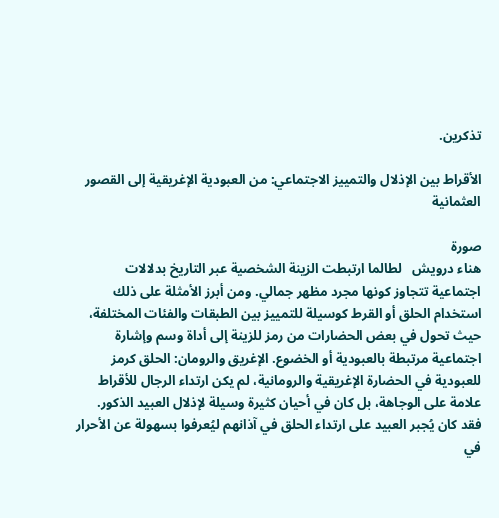تذكرين.

الأقراط بين الإذلال والتمييز الاجتماعي: من العبودية الإغريقية إلى القصور العثمانية

صورة
هناء درويش   لطالما ارتبطت الزينة الشخصية عبر التاريخ بدلالات اجتماعية تتجاوز كونها مجرد مظهر جمالي. ومن أبرز الأمثلة على ذلك استخدام الحلق أو القرط كوسيلة للتمييز بين الطبقات والفئات المختلفة، حيث تحول في بعض الحضارات من رمز للزينة إلى أداة وسم وإشارة اجتماعية مرتبطة بالعبودية أو الخضوع. الإغريق والرومان: الحلق كرمز للعبودية في الحضارة الإغريقية والرومانية، لم يكن ارتداء الرجال للأقراط علامة على الوجاهة، بل كان في أحيان كثيرة وسيلة لإذلال العبيد الذكور. فقد كان يُجبر العبيد على ارتداء الحلق في آذانهم ليُعرفوا بسهولة عن الأحرار في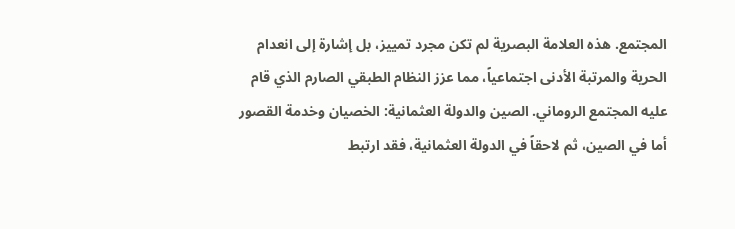المجتمع. هذه العلامة البصرية لم تكن مجرد تمييز، بل إشارة إلى انعدام الحرية والمرتبة الأدنى اجتماعياً، مما عزز النظام الطبقي الصارم الذي قام عليه المجتمع الروماني. الصين والدولة العثمانية: الخصيان وخدمة القصور أما في الصين، ثم لاحقاً في الدولة العثمانية، فقد ارتبط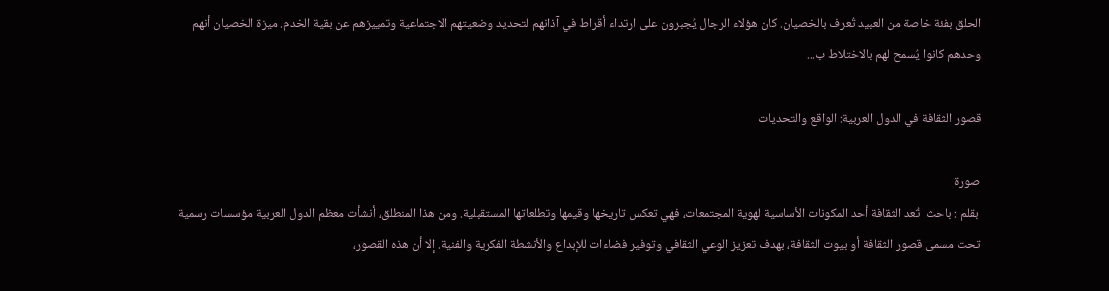الحلق بفئة خاصة من العبيد تُعرف بالخصيان. كان هؤلاء الرجال يُجبرون على ارتداء أقراط في آذانهم لتحديد وضعيتهم الاجتماعية وتمييزهم عن بقية الخدم. ميزة الخصيان أنهم وحدهم كانوا يُسمح لهم بالاختلاط ب...

قصور الثقافة في الدول العربية: الواقع والتحديات

صورة
 بقلم : باحث  تُعد الثقافة أحد المكونات الأساسية لهوية المجتمعات، فهي تعكس تاريخها وقيمها وتطلعاتها المستقبلية. ومن هذا المنطلق، أنشأت معظم الدول العربية مؤسسات رسمية تحت مسمى قصور الثقافة أو بيوت الثقافة، بهدف تعزيز الوعي الثقافي وتوفير فضاءات للإبداع والأنشطة الفكرية والفنية. إلا أن هذه القصور،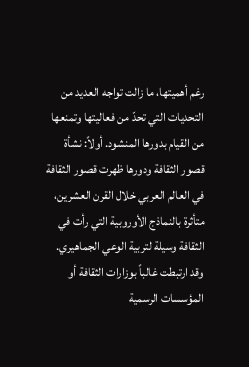رغم أهميتها، ما زالت تواجه العديد من التحديات التي تحدّ من فعاليتها وتمنعها من القيام بدورها المنشود. أولاً: نشأة قصور الثقافة ودورها ظهرت قصور الثقافة في العالم العربي خلال القرن العشرين، متأثرة بالنماذج الأوروبية التي رأت في الثقافة وسيلة لتربية الوعي الجماهيري. وقد ارتبطت غالباً بوزارات الثقافة أو المؤسسات الرسمية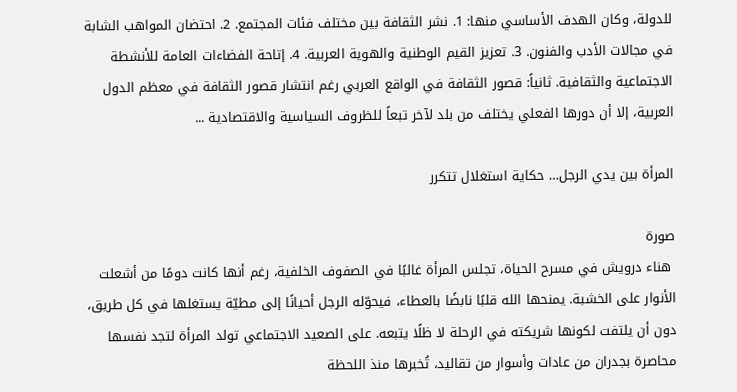للدولة، وكان الهدف الأساسي منها: 1. نشر الثقافة بين مختلف فئات المجتمع. 2. احتضان المواهب الشابة في مجالات الأدب والفنون. 3. تعزيز القيم الوطنية والهوية العربية. 4. إتاحة الفضاءات العامة للأنشطة الاجتماعية والثقافية. ثانياً: قصور الثقافة في الواقع العربي رغم انتشار قصور الثقافة في معظم الدول العربية، إلا أن دورها الفعلي يختلف من بلد لآخر تبعاً للظروف السياسية والاقتصادية ...

المرأة بين يدي الرجل… حكاية استغلال تتكرر

صورة
 هناء درويش في مسرح الحياة، تجلس المرأة غالبًا في الصفوف الخلفية، رغم أنها كانت دومًا من أشعلت الأنوار على الخشبة. يمنحها الله قلبًا نابضًا بالعطاء، فيحوّله الرجل أحيانًا إلى مطيّة يستغلها في كل طريق، دون أن يلتفت لكونها شريكته في الرحلة لا ظلًا يتبعه. على الصعيد الاجتماعي تولد المرأة لتجد نفسها محاصرة بجدران من عادات وأسوار من تقاليد، تُخبرها منذ اللحظة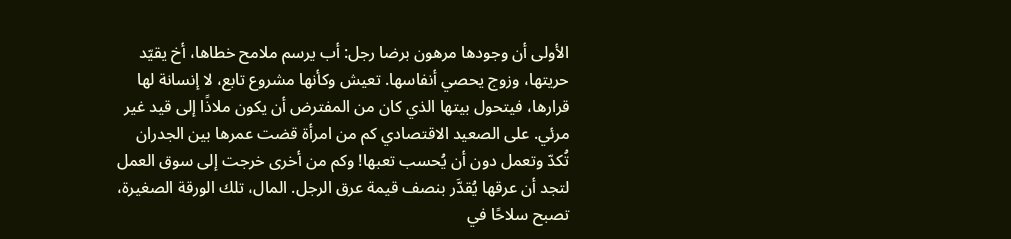الأولى أن وجودها مرهون برضا رجل: أب يرسم ملامح خطاها، أخ يقيّد حريتها، وزوج يحصي أنفاسها. تعيش وكأنها مشروع تابع، لا إنسانة لها قرارها، فيتحول بيتها الذي كان من المفترض أن يكون ملاذًا إلى قيد غير مرئي. على الصعيد الاقتصادي كم من امرأة قضت عمرها بين الجدران تُكدّ وتعمل دون أن يُحسب تعبها! وكم من أخرى خرجت إلى سوق العمل لتجد أن عرقها يُقدَّر بنصف قيمة عرق الرجل. المال، تلك الورقة الصغيرة، تصبح سلاحًا في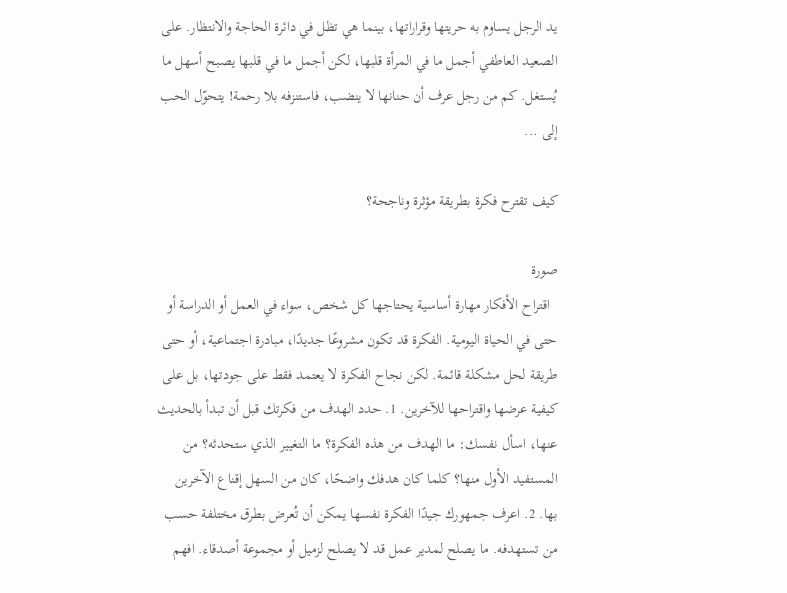يد الرجل يساوم به حريتها وقراراتها، بينما هي تظل في دائرة الحاجة والانتظار. على الصعيد العاطفي أجمل ما في المرأة قلبها، لكن أجمل ما في قلبها يصبح أسهل ما يُستغل. كم من رجل عرف أن حنانها لا ينضب، فاستنزفه بلا رحمة! يتحوّل الحب إلى ...

كيف تقترح فكرة بطريقة مؤثرة وناجحة؟

صورة
  اقتراح الأفكار مهارة أساسية يحتاجها كل شخص، سواء في العمل أو الدراسة أو حتى في الحياة اليومية. الفكرة قد تكون مشروعًا جديدًا، مبادرة اجتماعية، أو حتى طريقة لحل مشكلة قائمة. لكن نجاح الفكرة لا يعتمد فقط على جودتها، بل على كيفية عرضها واقتراحها للآخرين. 1. حدد الهدف من فكرتك قبل أن تبدأ بالحديث عنها، اسأل نفسك: ما الهدف من هذه الفكرة؟ ما التغيير الذي ستحدثه؟ من المستفيد الأول منها؟ كلما كان هدفك واضحًا، كان من السهل إقناع الآخرين بها. 2. اعرف جمهورك جيدًا الفكرة نفسها يمكن أن تُعرض بطرق مختلفة حسب من تستهدفه. ما يصلح لمدير عمل قد لا يصلح لزميل أو مجموعة أصدقاء. افهم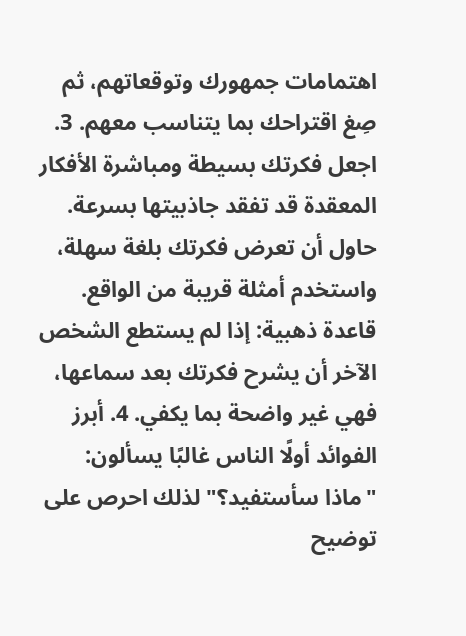اهتمامات جمهورك وتوقعاتهم، ثم صِغ اقتراحك بما يتناسب معهم. 3. اجعل فكرتك بسيطة ومباشرة الأفكار المعقدة قد تفقد جاذبيتها بسرعة. حاول أن تعرض فكرتك بلغة سهلة، واستخدم أمثلة قريبة من الواقع. قاعدة ذهبية: إذا لم يستطع الشخص الآخر أن يشرح فكرتك بعد سماعها، فهي غير واضحة بما يكفي. 4. أبرز الفوائد أولًا الناس غالبًا يسألون: "ماذا سأستفيد؟" لذلك احرص على توضيح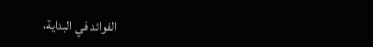الفوائد في البداية،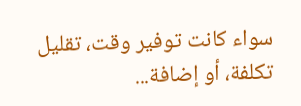سواء كانت توفير وقت، تقليل تكلفة، أو إضافة...